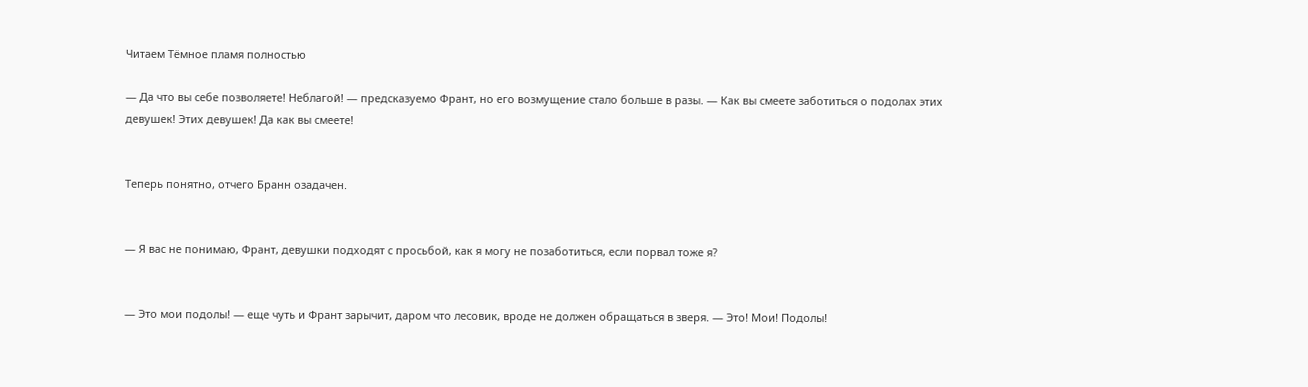Читаем Тёмное пламя полностью

— Да что вы себе позволяете! Неблагой! — предсказуемо Франт, но его возмущение стало больше в разы. — Как вы смеете заботиться о подолах этих девушек! Этих девушек! Да как вы смеете!


Теперь понятно, отчего Бранн озадачен.


— Я вас не понимаю, Франт, девушки подходят с просьбой, как я могу не позаботиться, если порвал тоже я?


— Это мои подолы! — еще чуть и Франт зарычит, даром что лесовик, вроде не должен обращаться в зверя. — Это! Мои! Подолы!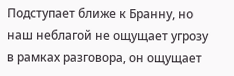Подступает ближе к Бранну, но наш неблагой не ощущает угрозу в рамках разговора, он ощущает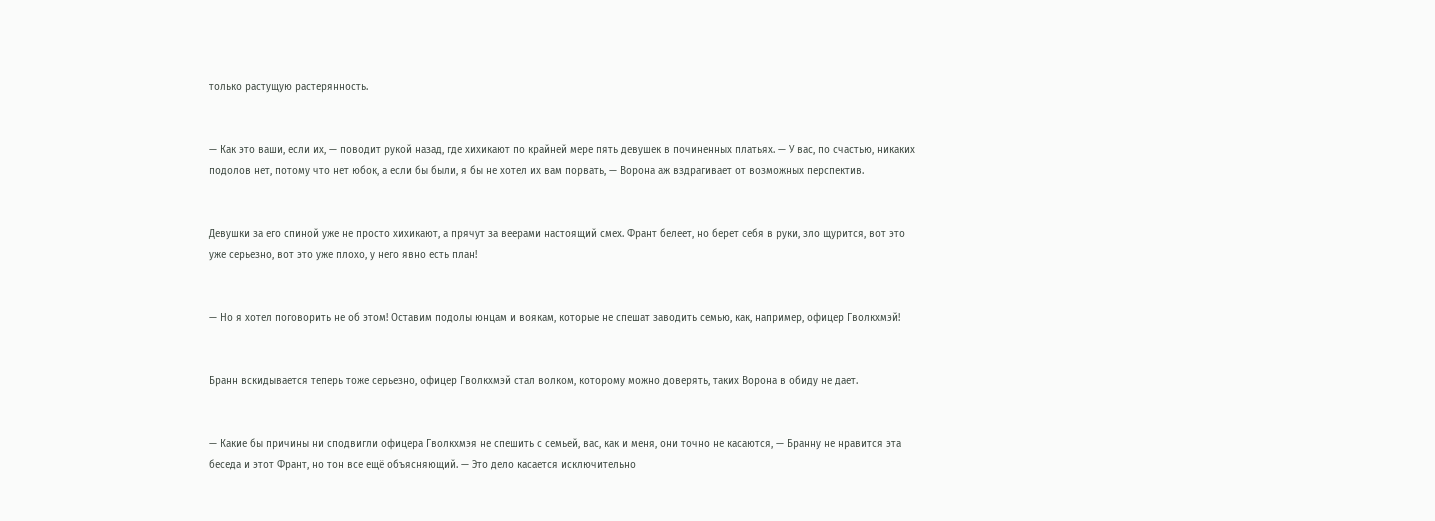только растущую растерянность.


— Как это ваши, если их, — поводит рукой назад, где хихикают по крайней мере пять девушек в починенных платьях. — У вас, по счастью, никаких подолов нет, потому что нет юбок, а если бы были, я бы не хотел их вам порвать, — Ворона аж вздрагивает от возможных перспектив.


Девушки за его спиной уже не просто хихикают, а прячут за веерами настоящий смех. Франт белеет, но берет себя в руки, зло щурится, вот это уже серьезно, вот это уже плохо, у него явно есть план!


— Но я хотел поговорить не об этом! Оставим подолы юнцам и воякам, которые не спешат заводить семью, как, например, офицер Гволкхмэй!


Бранн вскидывается теперь тоже серьезно, офицер Гволкхмэй стал волком, которому можно доверять, таких Ворона в обиду не дает.


— Какие бы причины ни сподвигли офицера Гволкхмэя не спешить с семьей, вас, как и меня, они точно не касаются, — Бранну не нравится эта беседа и этот Франт, но тон все ещё объясняющий. — Это дело касается исключительно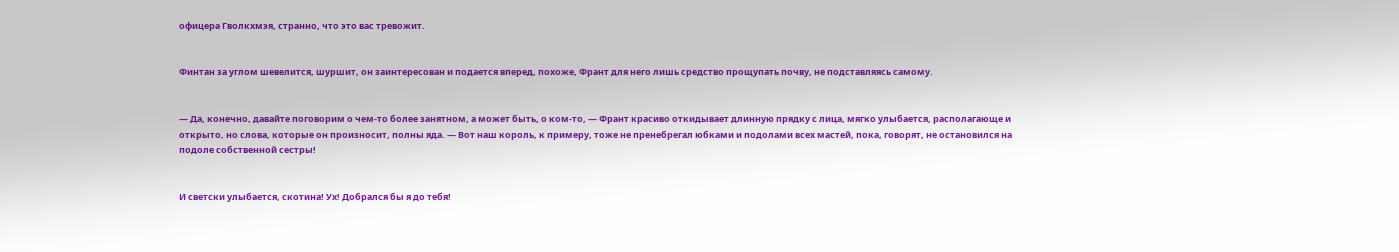офицера Гволкхмэя, странно, что это вас тревожит.


Финтан за углом шевелится, шуршит, он заинтересован и подается вперед, похоже, Франт для него лишь средство прощупать почву, не подставляясь самому.


— Да, конечно, давайте поговорим о чем-то более занятном, а может быть, о ком-то, — Франт красиво откидывает длинную прядку с лица, мягко улыбается, располагающе и открыто, но слова, которые он произносит, полны яда. — Вот наш король, к примеру, тоже не пренебрегал юбками и подолами всех мастей, пока, говорят, не остановился на подоле собственной сестры!


И светски улыбается, скотина! Ух! Добрался бы я до тебя!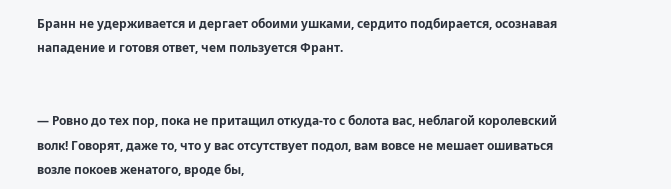Бранн не удерживается и дергает обоими ушками, сердито подбирается, осознавая нападение и готовя ответ, чем пользуется Франт.


— Ровно до тех пор, пока не притащил откуда-то с болота вас, неблагой королевский волк! Говорят, даже то, что у вас отсутствует подол, вам вовсе не мешает ошиваться возле покоев женатого, вроде бы,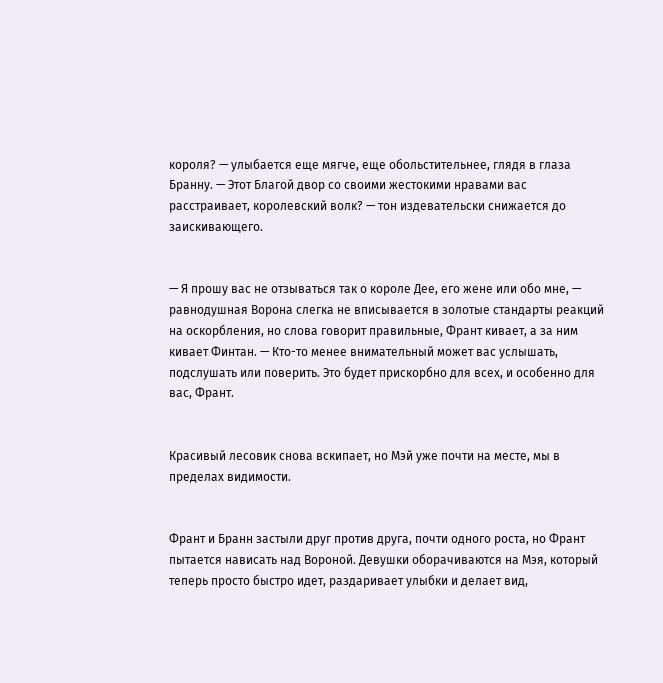короля? — улыбается еще мягче, еще обольстительнее, глядя в глаза Бранну. — Этот Благой двор со своими жестокими нравами вас расстраивает, королевский волк? — тон издевательски снижается до заискивающего.


— Я прошу вас не отзываться так о короле Дее, его жене или обо мне, — равнодушная Ворона слегка не вписывается в золотые стандарты реакций на оскорбления, но слова говорит правильные, Франт кивает, а за ним кивает Финтан. — Кто-то менее внимательный может вас услышать, подслушать или поверить. Это будет прискорбно для всех, и особенно для вас, Франт.


Красивый лесовик снова вскипает, но Мэй уже почти на месте, мы в пределах видимости.


Франт и Бранн застыли друг против друга, почти одного роста, но Франт пытается нависать над Вороной. Девушки оборачиваются на Мэя, который теперь просто быстро идет, раздаривает улыбки и делает вид,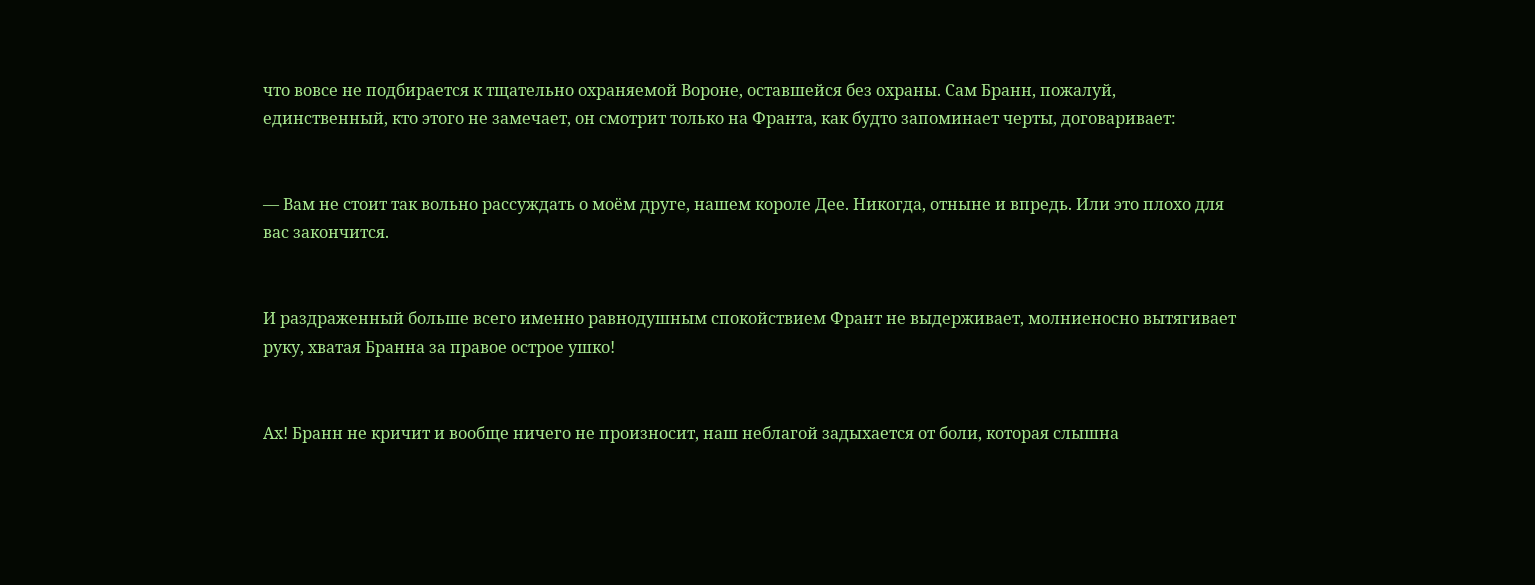что вовсе не подбирается к тщательно охраняемой Вороне, оставшейся без охраны. Сам Бранн, пожалуй, единственный, кто этого не замечает, он смотрит только на Франта, как будто запоминает черты, договаривает:


— Вам не стоит так вольно рассуждать о моём друге, нашем короле Дее. Никогда, отныне и впредь. Или это плохо для вас закончится.


И раздраженный больше всего именно равнодушным спокойствием Франт не выдерживает, молниеносно вытягивает руку, хватая Бранна за правое острое ушко!


Ах! Бранн не кричит и вообще ничего не произносит, наш неблагой задыхается от боли, которая слышна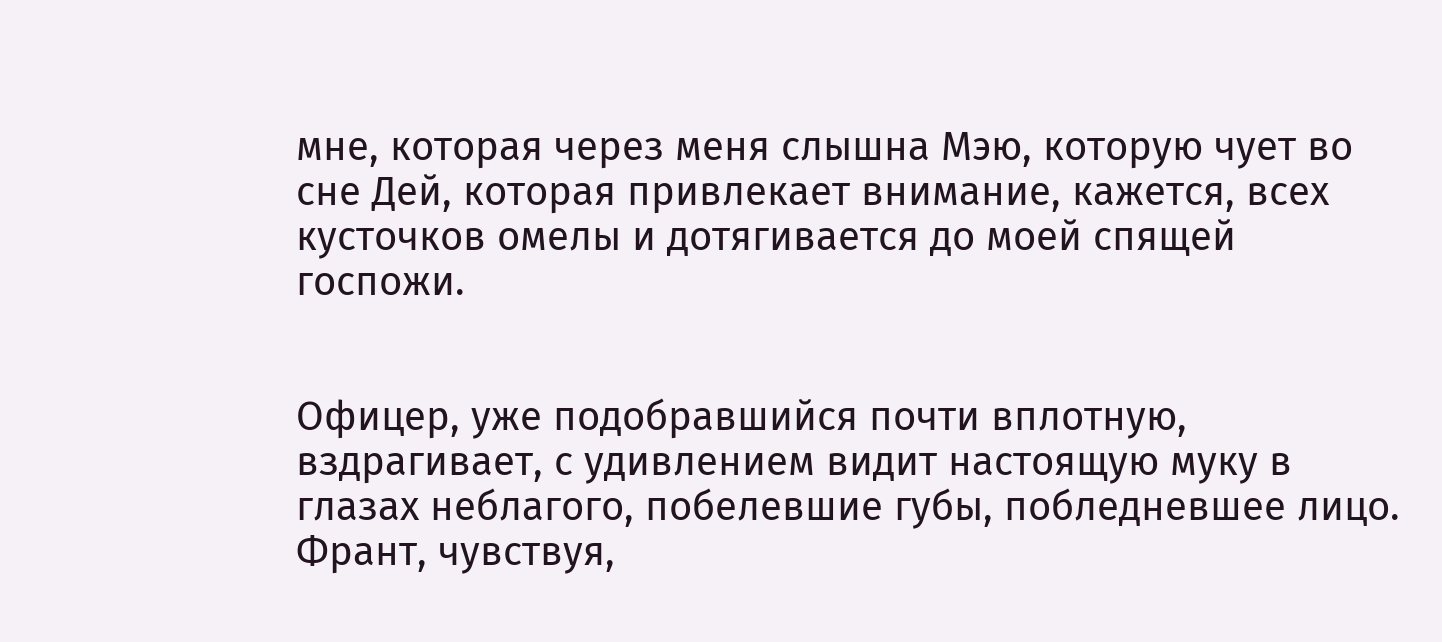мне, которая через меня слышна Мэю, которую чует во сне Дей, которая привлекает внимание, кажется, всех кусточков омелы и дотягивается до моей спящей госпожи.


Офицер, уже подобравшийся почти вплотную, вздрагивает, с удивлением видит настоящую муку в глазах неблагого, побелевшие губы, побледневшее лицо. Франт, чувствуя,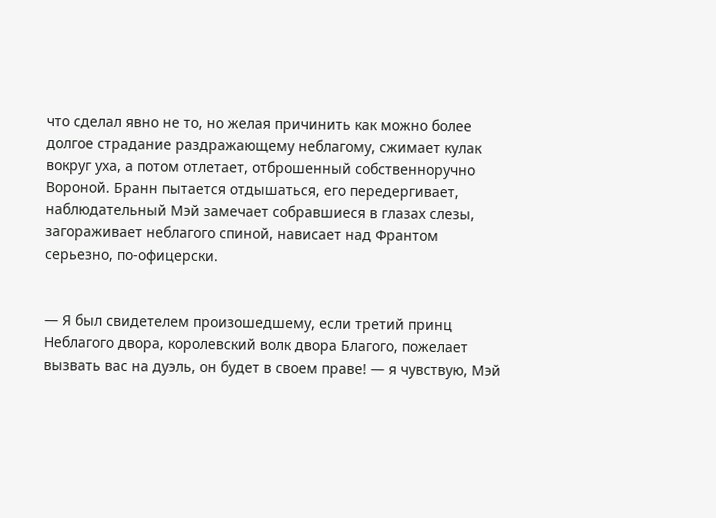что сделал явно не то, но желая причинить как можно более долгое страдание раздражающему неблагому, сжимает кулак вокруг уха, а потом отлетает, отброшенный собственноручно Вороной. Бранн пытается отдышаться, его передергивает, наблюдательный Мэй замечает собравшиеся в глазах слезы, загораживает неблагого спиной, нависает над Франтом серьезно, по-офицерски.


— Я был свидетелем произошедшему, если третий принц Неблагого двора, королевский волк двора Благого, пожелает вызвать вас на дуэль, он будет в своем праве! — я чувствую, Мэй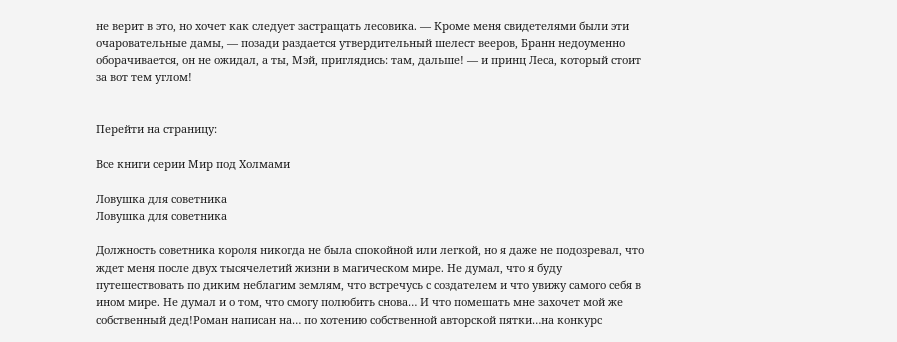не верит в это, но хочет как следует застращать лесовика. — Кроме меня свидетелями были эти очаровательные дамы, — позади раздается утвердительный шелест вееров, Бранн недоуменно оборачивается, он не ожидал, а ты, Мэй, приглядись: там, дальше! — и принц Леса, который стоит за вот тем углом!


Перейти на страницу:

Все книги серии Мир под Холмами

Ловушка для советника
Ловушка для советника

Должность советника короля никогда не была спокойной или легкой, но я даже не подозревал, что ждет меня после двух тысячелетий жизни в магическом мире. Не думал, что я буду путешествовать по диким неблагим землям, что встречусь с создателем и что увижу самого себя в ином мире. Не думал и о том, что смогу полюбить снова… И что помешать мне захочет мой же собственный дед!Роман написан на… по хотению собственной авторской пятки…на конкурс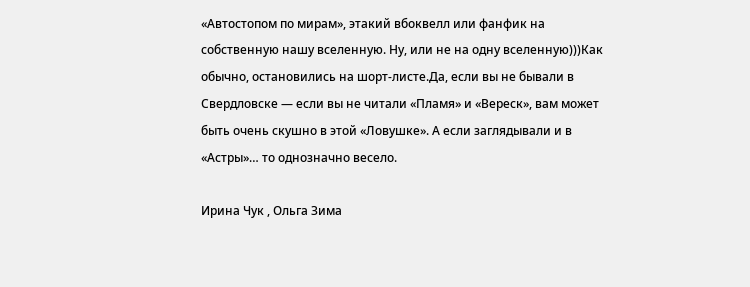«Автостопом по мирам», этакий вбоквелл или фанфик на собственную нашу вселенную. Ну, или не на одну вселенную)))Как обычно, остановились на шорт-листе.Да, если вы не бывали в Свердловске — если вы не читали «Пламя» и «Вереск», вам может быть очень скушно в этой «Ловушке». А если заглядывали и в «Астры»… то однозначно весело.

Ирина Чук , Ольга Зима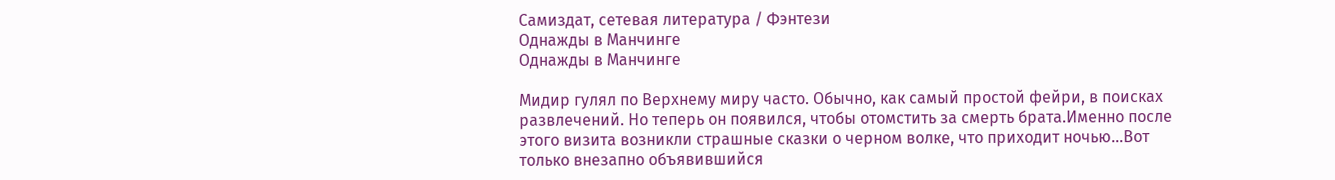Самиздат, сетевая литература / Фэнтези
Однажды в Манчинге
Однажды в Манчинге

Мидир гулял по Верхнему миру часто. Обычно, как самый простой фейри, в поисках развлечений. Но теперь он появился, чтобы отомстить за смерть брата.Именно после этого визита возникли страшные сказки о черном волке, что приходит ночью…Вот только внезапно объявившийся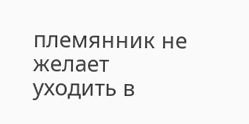племянник не желает уходить в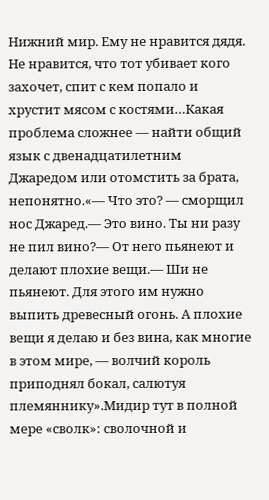Нижний мир. Ему не нравится дядя. Не нравится, что тот убивает кого захочет, спит с кем попало и хрустит мясом с костями…Какая проблема сложнее — найти общий язык с двенадцатилетним Джаредом или отомстить за брата, непонятно.«— Что это? — сморщил нос Джаред.— Это вино. Ты ни разу не пил вино?— От него пьянеют и делают плохие вещи.— Ши не пьянеют. Для этого им нужно выпить древесный огонь. А плохие вещи я делаю и без вина, как многие в этом мире, — волчий король приподнял бокал, салютуя племяннику».Мидир тут в полной мере «сволк»: сволочной и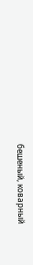бешеный, коварный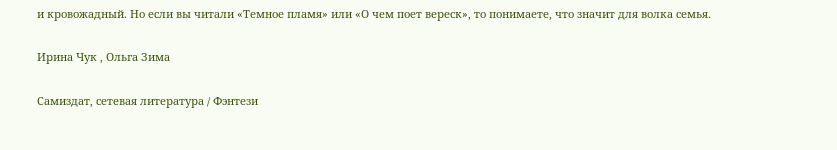и кровожадный. Но если вы читали «Темное пламя» или «О чем поет вереск», то понимаете, что значит для волка семья.

Ирина Чук , Ольга Зима

Самиздат, сетевая литература / Фэнтези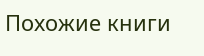Похожие книги